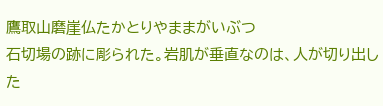鷹取山磨崖仏たかとりやままがいぶつ
石切場の跡に彫られた。岩肌が垂直なのは、人が切り出した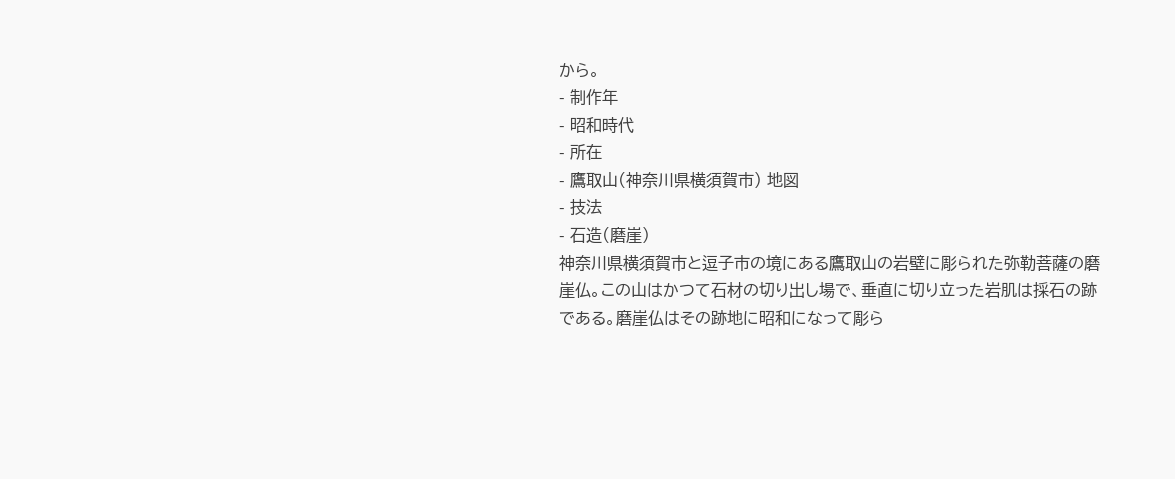から。
- 制作年
- 昭和時代
- 所在
- 鷹取山(神奈川県横須賀市) 地図
- 技法
- 石造(磨崖)
神奈川県横須賀市と逗子市の境にある鷹取山の岩壁に彫られた弥勒菩薩の磨崖仏。この山はかつて石材の切り出し場で、垂直に切り立った岩肌は採石の跡である。磨崖仏はその跡地に昭和になって彫ら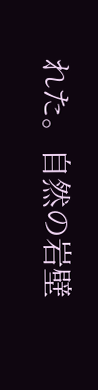れた。自然の岩壁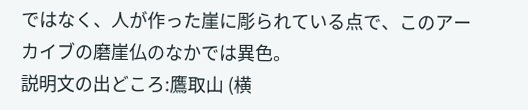ではなく、人が作った崖に彫られている点で、このアーカイブの磨崖仏のなかでは異色。
説明文の出どころ:鷹取山 (横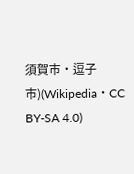須賀市・逗子市)(Wikipedia・CC BY-SA 4.0)